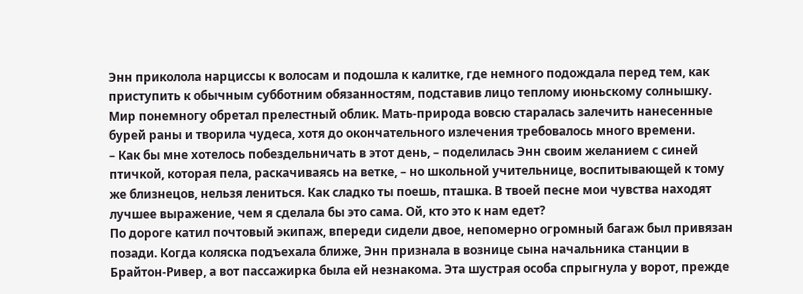Энн приколола нарциссы к волосам и подошла к калитке, где немного подождала перед тем, как приступить к обычным субботним обязанностям, подставив лицо теплому июньскому солнышку. Мир понемногу обретал прелестный облик. Мать-природа вовсю старалась залечить нанесенные бурей раны и творила чудеса, хотя до окончательного излечения требовалось много времени.
– Как бы мне хотелось побездельничать в этот день, – поделилась Энн своим желанием с синей птичкой, которая пела, раскачиваясь на ветке, – но школьной учительнице, воспитывающей к тому же близнецов, нельзя лениться. Как сладко ты поешь, пташка. В твоей песне мои чувства находят лучшее выражение, чем я сделала бы это сама. Ой, кто это к нам едет?
По дороге катил почтовый экипаж, впереди сидели двое, непомерно огромный багаж был привязан позади. Когда коляска подъехала ближе, Энн признала в вознице сына начальника станции в Брайтон-Ривер, а вот пассажирка была ей незнакома. Эта шустрая особа спрыгнула у ворот, прежде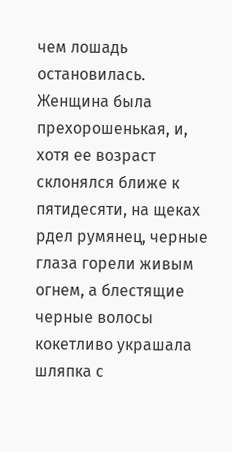чем лошадь остановилась. Женщина была прехорошенькая, и, хотя ее возраст склонялся ближе к пятидесяти, на щеках рдел румянец, черные глаза горели живым огнем, а блестящие черные волосы кокетливо украшала шляпка с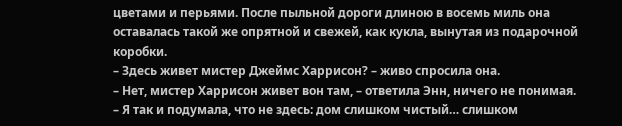цветами и перьями. После пыльной дороги длиною в восемь миль она оставалась такой же опрятной и свежей, как кукла, вынутая из подарочной коробки.
– Здесь живет мистер Джеймс Харрисон? – живо спросила она.
– Нет, мистер Харрисон живет вон там, – ответила Энн, ничего не понимая.
– Я так и подумала, что не здесь: дом слишком чистый… слишком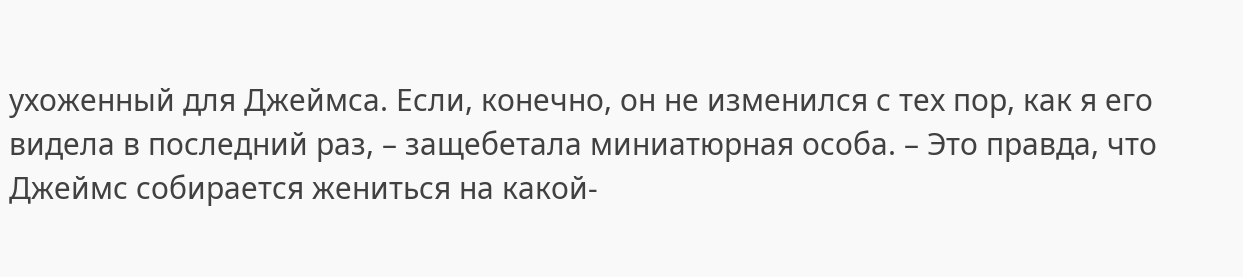ухоженный для Джеймса. Если, конечно, он не изменился с тех пор, как я его видела в последний раз, – защебетала миниатюрная особа. – Это правда, что Джеймс собирается жениться на какой-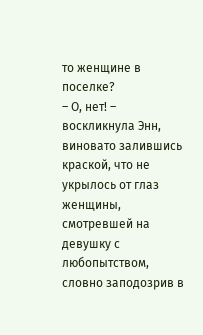то женщине в поселке?
– О, нет! – воскликнула Энн, виновато залившись краской, что не укрылось от глаз женщины, смотревшей на девушку с любопытством, словно заподозрив в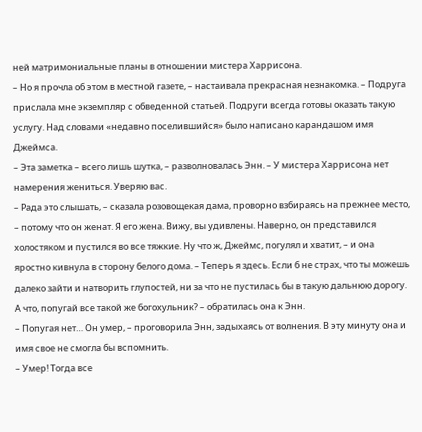ней матримониальные планы в отношении мистера Харрисона.
– Но я прочла об этом в местной газете, – настаивала прекрасная незнакомка. – Подруга прислала мне экземпляр с обведенной статьей. Подруги всегда готовы оказать такую услугу. Над словами «недавно поселившийся» было написано карандашом имя Джеймса.
– Эта заметка – всего лишь шутка, – разволновалась Энн. – У мистера Харрисона нет намерения жениться. Уверяю вас.
– Рада это слышать, – сказала розовощекая дама, проворно взбираясь на прежнее место, – потому что он женат. Я его жена. Вижу, вы удивлены. Наверно, он представился холостяком и пустился во все тяжкие. Ну что ж, Джеймс, погулял и хватит, – и она яростно кивнула в сторону белого дома. – Теперь я здесь. Если б не страх, что ты можешь далеко зайти и натворить глупостей, ни за что не пустилась бы в такую дальнюю дорогу. А что, попугай все такой же богохульник? – обратилась она к Энн.
– Попугая нет… Он умер, – проговорила Энн, задыхаясь от волнения. В эту минуту она и имя свое не смогла бы вспомнить.
– Умер! Тогда все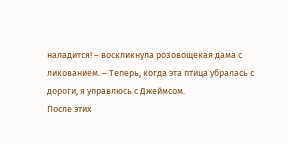наладится! – воскликнула розовощекая дама с ликованием. – Теперь, когда эта птица убралась с дороги, я управлюсь с Джеймсом.
После этих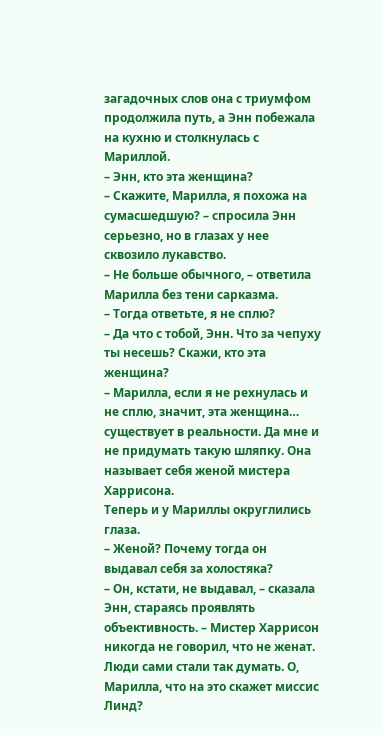загадочных слов она с триумфом продолжила путь, а Энн побежала на кухню и столкнулась с Мариллой.
– Энн, кто эта женщина?
– Скажите, Марилла, я похожа на сумасшедшую? – спросила Энн серьезно, но в глазах у нее сквозило лукавство.
– Не больше обычного, – ответила Марилла без тени сарказма.
– Тогда ответьте, я не сплю?
– Да что с тобой, Энн. Что за чепуху ты несешь? Скажи, кто эта женщина?
– Марилла, если я не рехнулась и не сплю, значит, эта женщина… существует в реальности. Да мне и не придумать такую шляпку. Она называет себя женой мистера Харрисона.
Теперь и у Мариллы округлились глаза.
– Женой? Почему тогда он выдавал себя за холостяка?
– Он, кстати, не выдавал, – сказала Энн, стараясь проявлять объективность. – Мистер Харрисон никогда не говорил, что не женат. Люди сами стали так думать. О, Марилла, что на это скажет миссис Линд?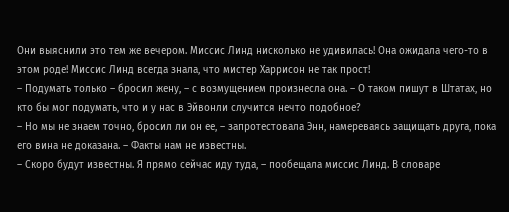Они выяснили это тем же вечером. Миссис Линд нисколько не удивилась! Она ожидала чего-то в этом роде! Миссис Линд всегда знала, что мистер Харрисон не так прост!
– Подумать только – бросил жену, – с возмущением произнесла она. – О таком пишут в Штатах, но кто бы мог подумать, что и у нас в Эйвонли случится нечто подобное?
– Но мы не знаем точно, бросил ли он ее, – запротестовала Энн, намереваясь защищать друга, пока его вина не доказана. – Факты нам не известны.
– Скоро будут известны. Я прямо сейчас иду туда, – пообещала миссис Линд. В словаре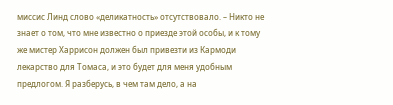миссис Линд слово «деликатность» отсутствовало. – Никто не знает о том, что мне известно о приезде этой особы, и к тому же мистер Харрисон должен был привезти из Кармоди лекарство для Томаса, и это будет для меня удобным предлогом. Я разберусь, в чем там дело, а на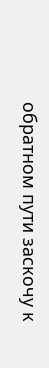обратном пути заскочу к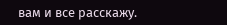вам и все расскажу.